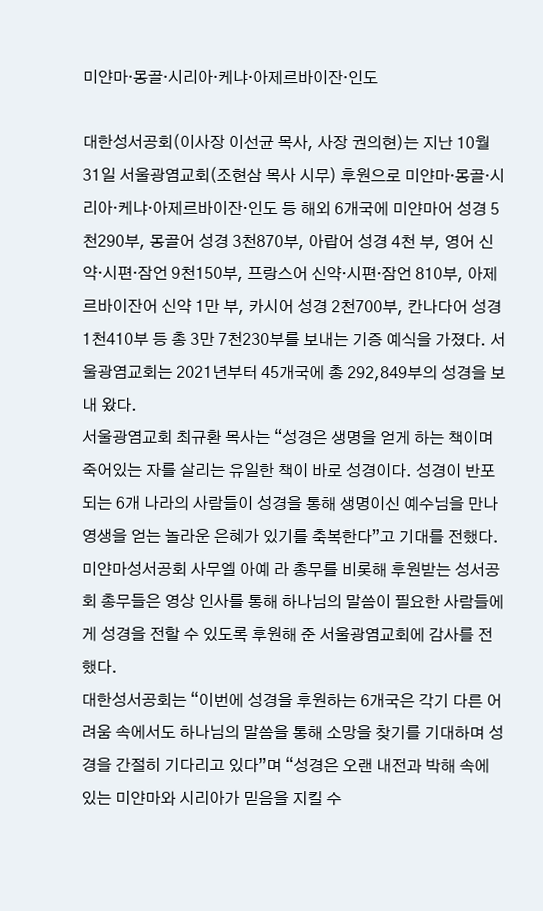미얀마·몽골·시리아·케냐·아제르바이잔·인도

대한성서공회(이사장 이선균 목사, 사장 권의현)는 지난 10월 31일 서울광염교회(조현삼 목사 시무) 후원으로 미얀마·몽골·시리아·케냐·아제르바이잔·인도 등 해외 6개국에 미얀마어 성경 5천290부, 몽골어 성경 3천870부, 아랍어 성경 4천 부, 영어 신약·시편·잠언 9천150부, 프랑스어 신약·시편·잠언 810부, 아제르바이잔어 신약 1만 부, 카시어 성경 2천700부, 칸나다어 성경 1천410부 등 총 3만 7천230부를 보내는 기증 예식을 가졌다. 서울광염교회는 2021년부터 45개국에 총 292,849부의 성경을 보내 왔다.
서울광염교회 최규환 목사는 “성경은 생명을 얻게 하는 책이며 죽어있는 자를 살리는 유일한 책이 바로 성경이다. 성경이 반포되는 6개 나라의 사람들이 성경을 통해 생명이신 예수님을 만나 영생을 얻는 놀라운 은혜가 있기를 축복한다”고 기대를 전했다.
미얀마성서공회 사무엘 아예 라 총무를 비롯해 후원받는 성서공회 총무들은 영상 인사를 통해 하나님의 말씀이 필요한 사람들에게 성경을 전할 수 있도록 후원해 준 서울광염교회에 감사를 전했다.
대한성서공회는 “이번에 성경을 후원하는 6개국은 각기 다른 어려움 속에서도 하나님의 말씀을 통해 소망을 찾기를 기대하며 성경을 간절히 기다리고 있다”며 “성경은 오랜 내전과 박해 속에 있는 미얀마와 시리아가 믿음을 지킬 수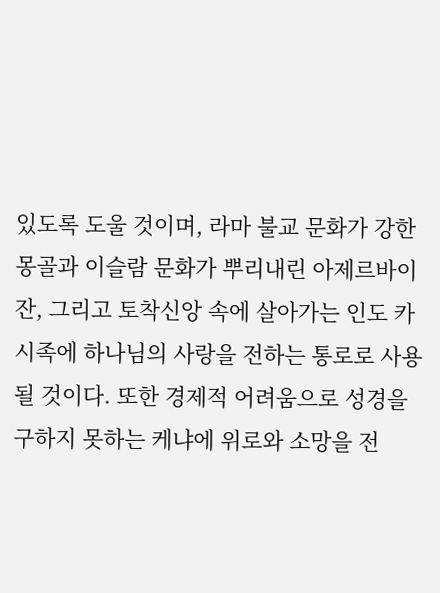있도록 도울 것이며, 라마 불교 문화가 강한 몽골과 이슬람 문화가 뿌리내린 아제르바이잔, 그리고 토착신앙 속에 살아가는 인도 카시족에 하나님의 사랑을 전하는 통로로 사용될 것이다. 또한 경제적 어려움으로 성경을 구하지 못하는 케냐에 위로와 소망을 전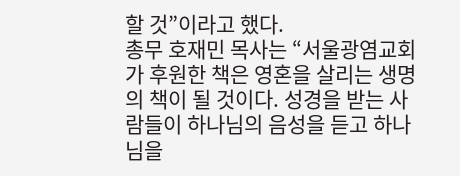할 것”이라고 했다.
총무 호재민 목사는 “서울광염교회가 후원한 책은 영혼을 살리는 생명의 책이 될 것이다. 성경을 받는 사람들이 하나님의 음성을 듣고 하나님을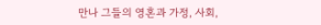만나 그들의 영혼과 가정, 사회,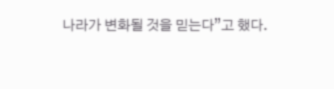나라가 변화될 것을 믿는다”고 했다.